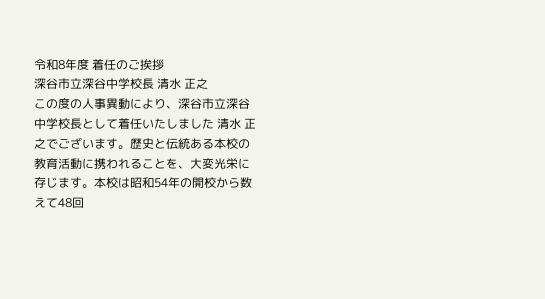令和8年度 着任のご挨拶
深谷市立深谷中学校長 清水 正之
この度の人事異動により、深谷市立深谷中学校長として着任いたしました 清水 正之でございます。歴史と伝統ある本校の教育活動に携われることを、大変光栄に存じます。本校は昭和54年の開校から数えて48回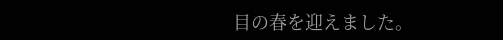目の春を迎えました。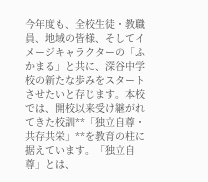今年度も、全校生徒・教職員、地域の皆様、そしてイメージキャラクターの「ふかまる」と共に、深谷中学校の新たな歩みをスタートさせたいと存じます。本校では、開校以来受け継がれてきた校訓**「独立自尊・共存共栄」**を教育の柱に据えています。「独立自尊」とは、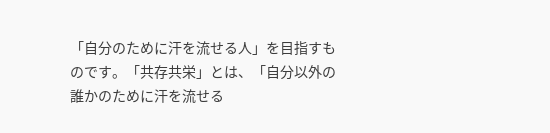「自分のために汗を流せる人」を目指すものです。「共存共栄」とは、「自分以外の誰かのために汗を流せる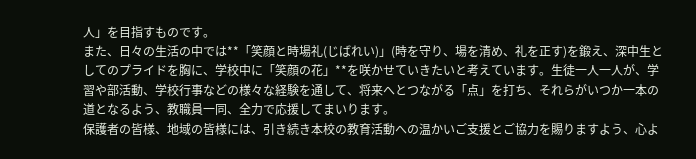人」を目指すものです。
また、日々の生活の中では**「笑顔と時場礼(じばれい)」(時を守り、場を清め、礼を正す)を鍛え、深中生としてのプライドを胸に、学校中に「笑顔の花」**を咲かせていきたいと考えています。生徒一人一人が、学習や部活動、学校行事などの様々な経験を通して、将来へとつながる「点」を打ち、それらがいつか一本の道となるよう、教職員一同、全力で応援してまいります。
保護者の皆様、地域の皆様には、引き続き本校の教育活動への温かいご支援とご協力を賜りますよう、心よ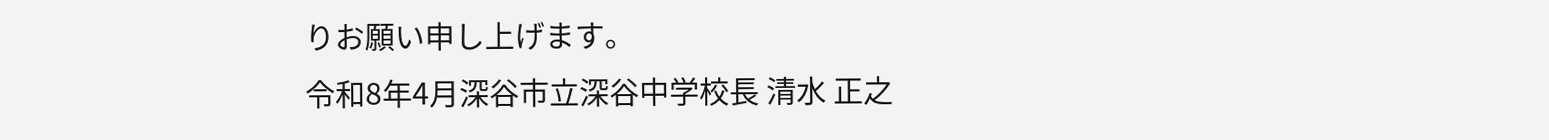りお願い申し上げます。
令和8年4月深谷市立深谷中学校長 清水 正之